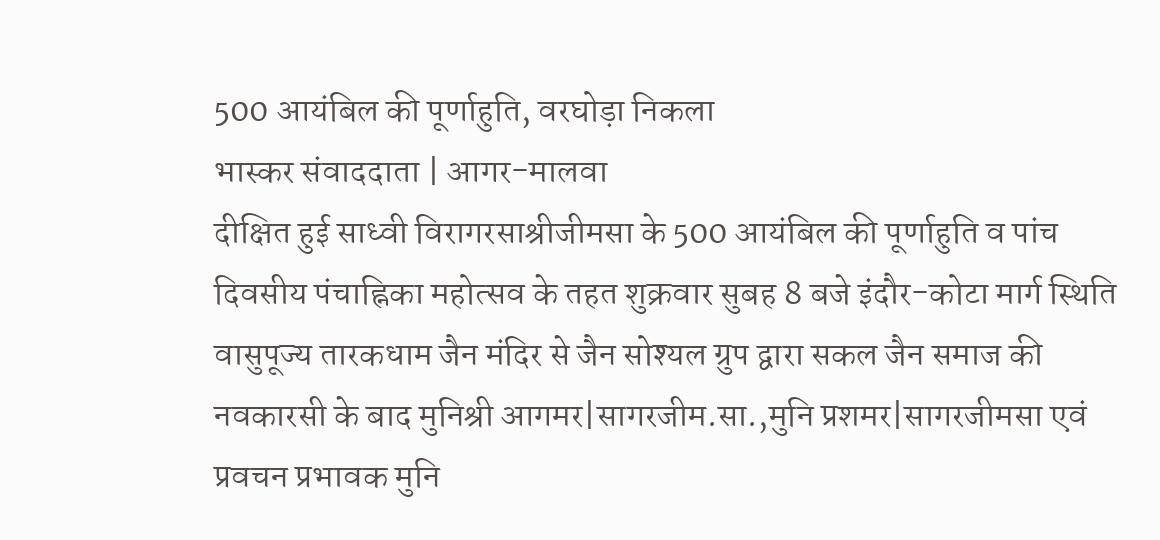500 आयंबिल की पूर्णाहुति, वरघोड़ा निकला
भास्कर संवाददाता | आगर-मालवा
दीक्षित हुई साध्वी विरागरसाश्रीजीमसा के 500 आयंबिल की पूर्णाहुति व पांच दिवसीय पंचाह्निका महोत्सव के तहत शुक्रवार सुबह 8 बजे इंदौर-कोटा मार्ग स्थिति वासुपूज्य तारकधाम जैन मंदिर से जैन सोश्यल ग्रुप द्वारा सकल जैन समाज की नवकारसी के बाद मुनिश्री आगमर|सागरजीम.सा.,मुनि प्रशमर|सागरजीमसा एवं प्रवचन प्रभावक मुनि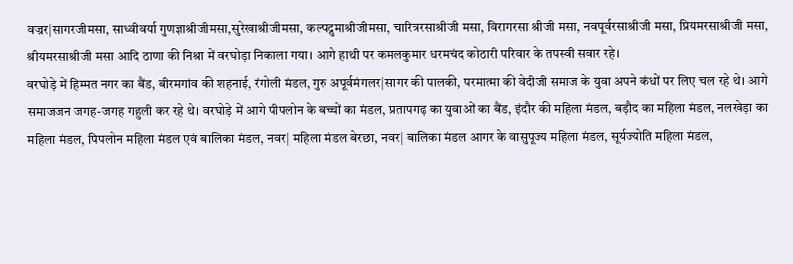वज्रर|सागरजीमसा, साध्वीवर्या गुणज्ञाश्रीजीमसा,सुरेखाश्रीजीमसा, कल्पद्रुमाश्रीजीमसा, चारित्ररसाश्रीजी मसा, विरागरसा श्रीजी मसा, नवपूर्वरसाश्रीजी मसा, प्रियमरसाश्रीजी मसा, श्रीयमरसाश्रीजी मसा आदि ठाणा की निश्रा में वरघोड़ा निकाला गया। आगे हाथी पर कमलकुमार धरमचंद कोठारी परिवार के तपस्वी सवार रहे।
वरघोड़े में हिम्मत नगर का बैंड, बीरमगांव की शहनाई, रंगोली मंडल, गुरु अपूर्वमंगलर|सागर की पालकी, परमात्मा की वेदीजी समाज के युवा अपने कंधों पर लिए चल रहे थे। आगे समाजजन जगह-जगह गहुली कर रहे थे। वरघोड़े में आगे पीपलोन के बच्चों का मंडल, प्रतापगढ़ का युवाओं का बैंड, इंदौर की महिला मंडल, बड़ौद का महिला मंडल, नलखेड़ा का महिला मंडल, पिपलोन महिला मंडल एवं बालिका मंडल, नवर| महिला मंडल बेरछा, नवर| बालिका मंडल आगर के वासुपूज्य महिला मंडल, सूर्यज्योति महिला मंडल,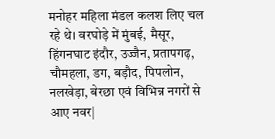मनोहर महिला मंडल कलश लिए चल रहे थे। वरघोड़े में मुंबई, मैसूर, हिंगनघाट इंदौर, उज्जैन, प्रतापगढ़, चौमहला, डग, बड़ौद, पिपलोन, नलखेड़ा, बेरछा एवं विभिन्न नगरों से आए नवर|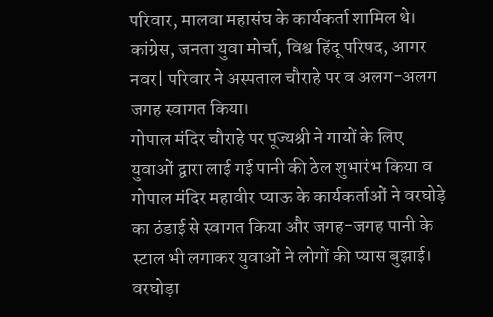परिवार, मालवा महासंघ के कार्यकर्ता शामिल थे। कांग्रेस, जनता युवा मोर्चा, विश्व हिंदू परिषद, आगर नवर| परिवार ने अस्पताल चौराहे पर व अलग-अलग जगह स्वागत किया।
गोपाल मंदिर चौराहे पर पूज्यश्री ने गायों के लिए युवाओं द्वारा लाई गई पानी की ठेल शुभारंभ किया व गोपाल मंदिर महावीर प्याऊ के कार्यकर्ताओं ने वरघोड़े का ठंडाई से स्वागत किया और जगह-जगह पानी के स्टाल भी लगाकर युवाओं ने लोगों की प्यास बुझाई। वरघोड़ा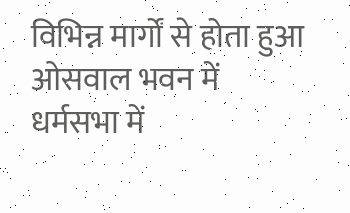विभिन्न मार्गों से होता हुआ ओसवाल भवन में धर्मसभा में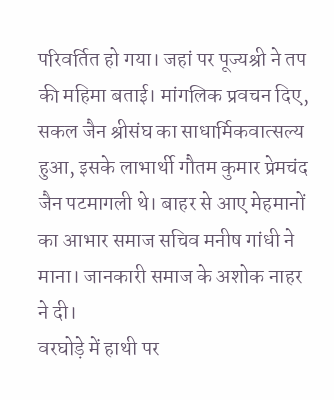परिवर्तित हो गया। जहां पर पूज्यश्री ने तप की महिमा बताई। मांगलिक प्रवचन दिए, सकल जैन श्रीसंघ का साधार्मिकवात्सल्य हुआ, इसके लाभार्थी गौतम कुमार प्रेमचंद जैन पटमागली थे। बाहर से आए मेहमानों का आभार समाज सचिव मनीष गांधी ने माना। जानकारी समाज के अशोक नाहर ने दी।
वरघोड़े में हाथी पर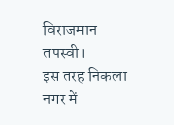विराजमान तपस्वी।
इस तरह निकला नगर में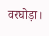वरघोड़ा।